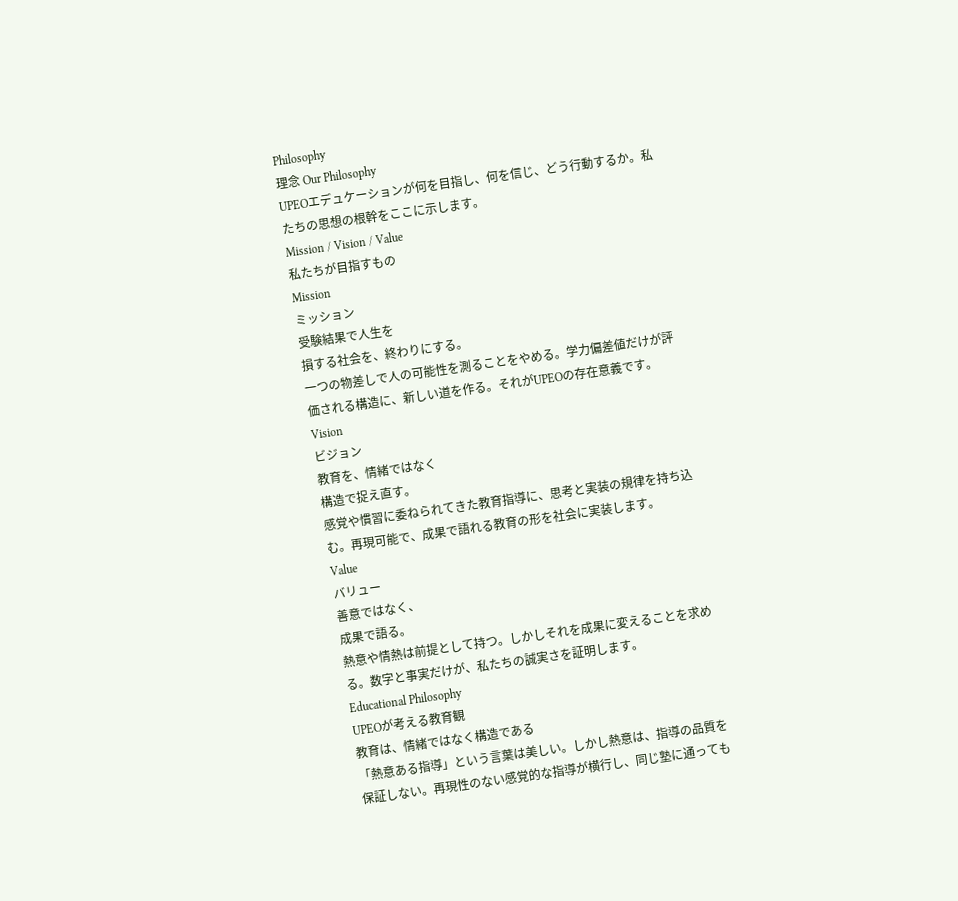Philosophy
理念 Our Philosophy
UPEOエデュケーションが何を目指し、何を信じ、どう行動するか。私たちの思想の根幹をここに示します。
Mission / Vision / Value
私たちが目指すもの
Mission
ミッション
受験結果で人生を
損する社会を、終わりにする。
一つの物差しで人の可能性を測ることをやめる。学力偏差値だけが評価される構造に、新しい道を作る。それがUPEOの存在意義です。
Vision
ビジョン
教育を、情緒ではなく
構造で捉え直す。
感覚や慣習に委ねられてきた教育指導に、思考と実装の規律を持ち込む。再現可能で、成果で語れる教育の形を社会に実装します。
Value
バリュー
善意ではなく、
成果で語る。
熱意や情熱は前提として持つ。しかしそれを成果に変えることを求める。数字と事実だけが、私たちの誠実さを証明します。
Educational Philosophy
UPEOが考える教育観
教育は、情緒ではなく構造である
「熱意ある指導」という言葉は美しい。しかし熱意は、指導の品質を保証しない。再現性のない感覚的な指導が横行し、同じ塾に通っても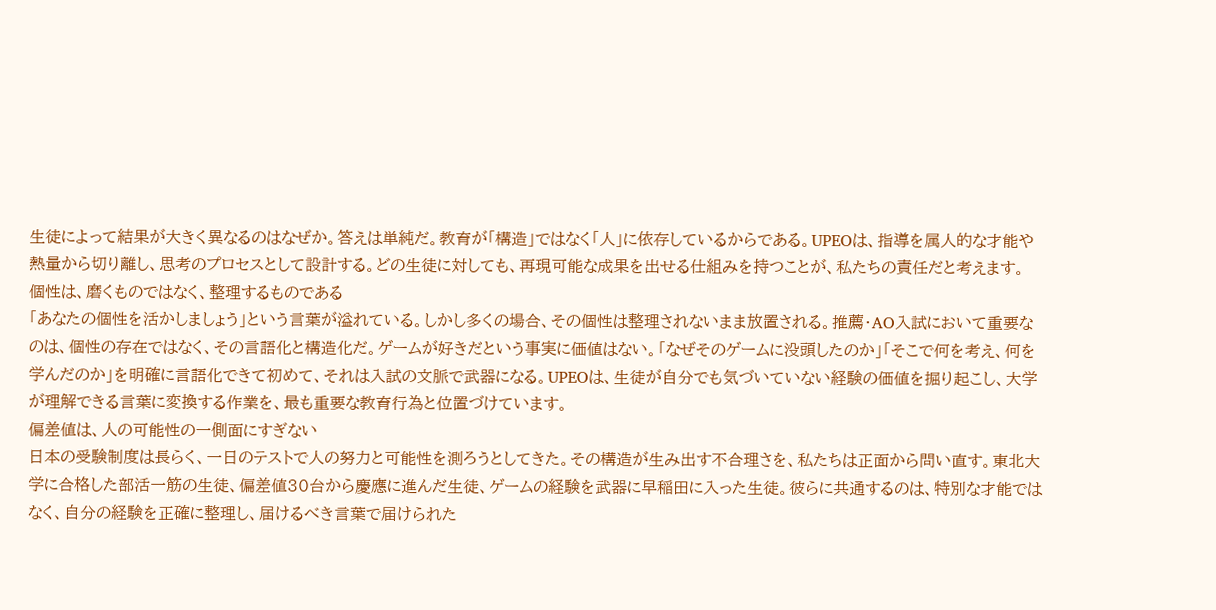生徒によって結果が大きく異なるのはなぜか。答えは単純だ。教育が「構造」ではなく「人」に依存しているからである。UPEOは、指導を属人的な才能や熱量から切り離し、思考のプロセスとして設計する。どの生徒に対しても、再現可能な成果を出せる仕組みを持つことが、私たちの責任だと考えます。
個性は、磨くものではなく、整理するものである
「あなたの個性を活かしましょう」という言葉が溢れている。しかし多くの場合、その個性は整理されないまま放置される。推薦・AO入試において重要なのは、個性の存在ではなく、その言語化と構造化だ。ゲームが好きだという事実に価値はない。「なぜそのゲームに没頭したのか」「そこで何を考え、何を学んだのか」を明確に言語化できて初めて、それは入試の文脈で武器になる。UPEOは、生徒が自分でも気づいていない経験の価値を掘り起こし、大学が理解できる言葉に変換する作業を、最も重要な教育行為と位置づけています。
偏差値は、人の可能性の一側面にすぎない
日本の受験制度は長らく、一日のテストで人の努力と可能性を測ろうとしてきた。その構造が生み出す不合理さを、私たちは正面から問い直す。東北大学に合格した部活一筋の生徒、偏差値30台から慶應に進んだ生徒、ゲームの経験を武器に早稲田に入った生徒。彼らに共通するのは、特別な才能ではなく、自分の経験を正確に整理し、届けるべき言葉で届けられた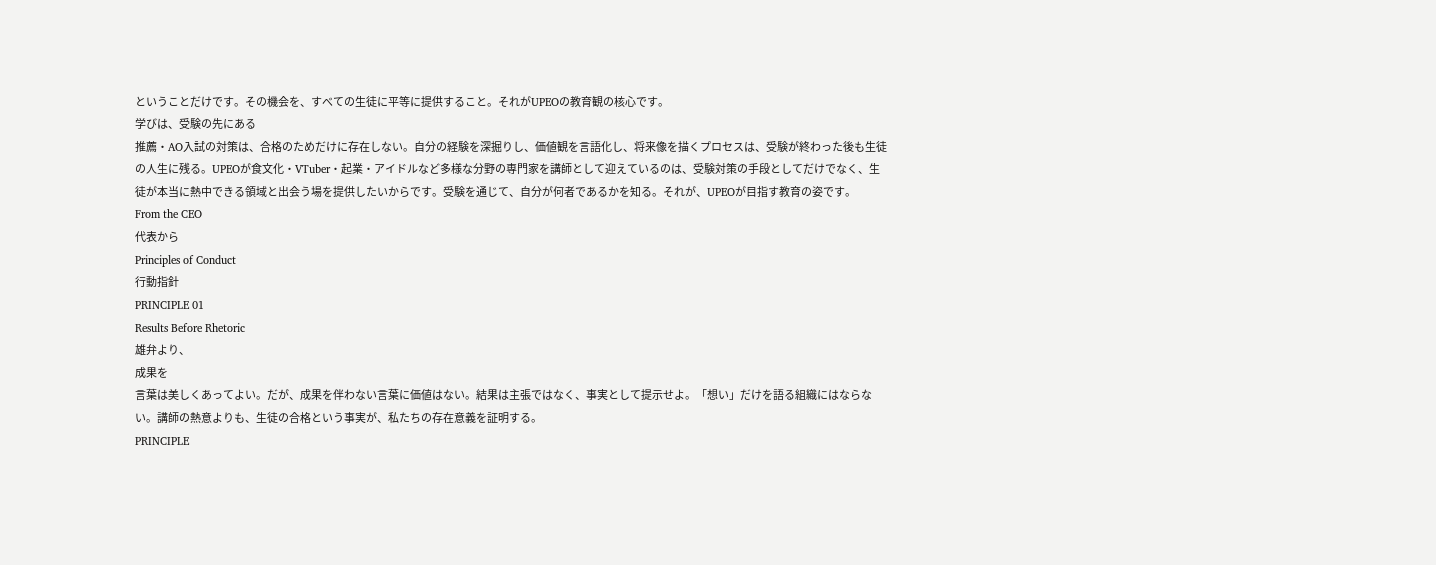ということだけです。その機会を、すべての生徒に平等に提供すること。それがUPEOの教育観の核心です。
学びは、受験の先にある
推薦・AO入試の対策は、合格のためだけに存在しない。自分の経験を深掘りし、価値観を言語化し、将来像を描くプロセスは、受験が終わった後も生徒の人生に残る。UPEOが食文化・VTuber・起業・アイドルなど多様な分野の専門家を講師として迎えているのは、受験対策の手段としてだけでなく、生徒が本当に熱中できる領域と出会う場を提供したいからです。受験を通じて、自分が何者であるかを知る。それが、UPEOが目指す教育の姿です。
From the CEO
代表から
Principles of Conduct
行動指針
PRINCIPLE 01
Results Before Rhetoric
雄弁より、
成果を
言葉は美しくあってよい。だが、成果を伴わない言葉に価値はない。結果は主張ではなく、事実として提示せよ。「想い」だけを語る組織にはならない。講師の熱意よりも、生徒の合格という事実が、私たちの存在意義を証明する。
PRINCIPLE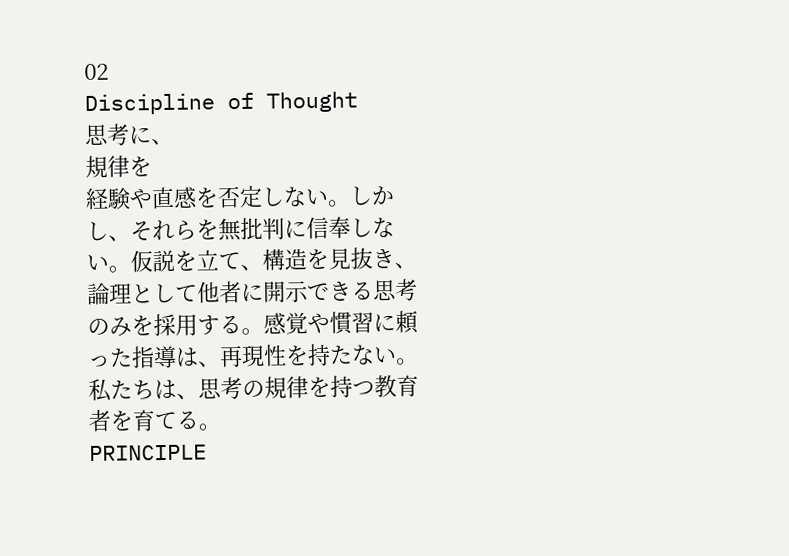02
Discipline of Thought
思考に、
規律を
経験や直感を否定しない。しかし、それらを無批判に信奉しない。仮説を立て、構造を見抜き、論理として他者に開示できる思考のみを採用する。感覚や慣習に頼った指導は、再現性を持たない。私たちは、思考の規律を持つ教育者を育てる。
PRINCIPLE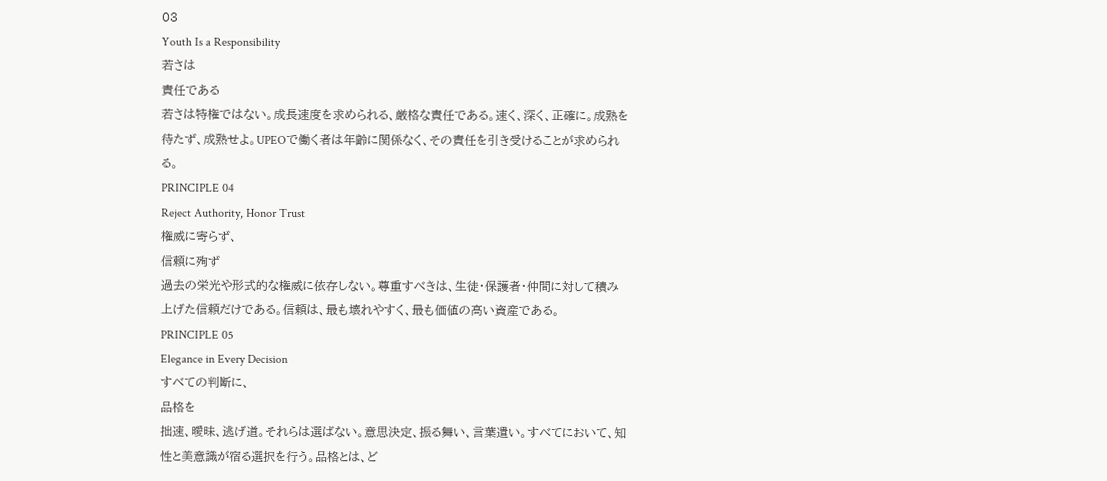03
Youth Is a Responsibility
若さは
責任である
若さは特権ではない。成長速度を求められる、厳格な責任である。速く、深く、正確に。成熟を待たず、成熟せよ。UPEOで働く者は年齢に関係なく、その責任を引き受けることが求められる。
PRINCIPLE 04
Reject Authority, Honor Trust
権威に寄らず、
信頼に殉ず
過去の栄光や形式的な権威に依存しない。尊重すべきは、生徒・保護者・仲間に対して積み上げた信頼だけである。信頼は、最も壊れやすく、最も価値の高い資産である。
PRINCIPLE 05
Elegance in Every Decision
すべての判断に、
品格を
拙速、曖昧、逃げ道。それらは選ばない。意思決定、振る舞い、言葉遣い。すべてにおいて、知性と美意識が宿る選択を行う。品格とは、ど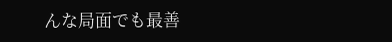んな局面でも最善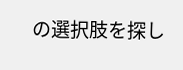の選択肢を探し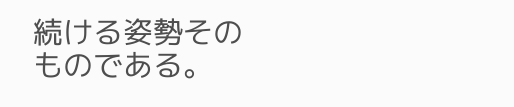続ける姿勢そのものである。